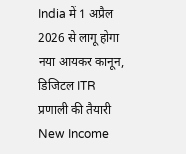India में 1 अप्रैल 2026 से लागू होगा नया आयकर कानून, डिजिटल ITR प्रणाली की तैयारी
New Income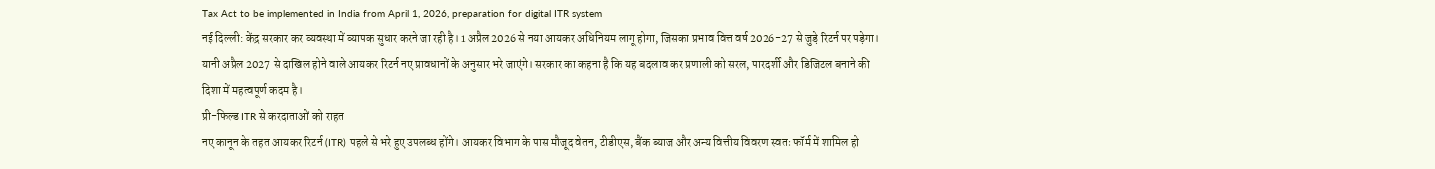Tax Act to be implemented in India from April 1, 2026, preparation for digital ITR system
नई दिल्ली: केंद्र सरकार कर व्यवस्था में व्यापक सुधार करने जा रही है। 1 अप्रैल 2026 से नया आयकर अधिनियम लागू होगा, जिसका प्रभाव वित्त वर्ष 2026-27 से जुड़े रिटर्न पर पड़ेगा। यानी अप्रैल 2027 से दाखिल होने वाले आयकर रिटर्न नए प्रावधानों के अनुसार भरे जाएंगे। सरकार का कहना है कि यह बदलाव कर प्रणाली को सरल, पारदर्शी और डिजिटल बनाने की दिशा में महत्वपूर्ण कदम है।
प्री-फिल्ड ITR से करदाताओं को राहत
नए कानून के तहत आयकर रिटर्न (ITR) पहले से भरे हुए उपलब्ध होंगे। आयकर विभाग के पास मौजूद वेतन, टीडीएस, बैंक ब्याज और अन्य वित्तीय विवरण स्वतः फॉर्म में शामिल हो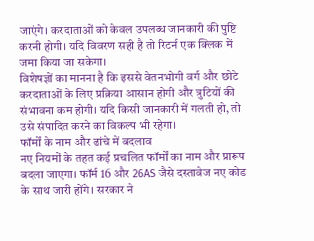जाएंगे। करदाताओं को केवल उपलब्ध जानकारी की पुष्टि करनी होगी। यदि विवरण सही है तो रिटर्न एक क्लिक में जमा किया जा सकेगा।
विशेषज्ञों का मानना है कि इससे वेतनभोगी वर्ग और छोटे करदाताओं के लिए प्रक्रिया आसान होगी और त्रुटियों की संभावना कम होगी। यदि किसी जानकारी में गलती हो, तो उसे संपादित करने का विकल्प भी रहेगा।
फॉर्मों के नाम और ढांचे में बदलाव
नए नियमों के तहत कई प्रचलित फॉर्मों का नाम और प्रारूप बदला जाएगा। फॉर्म 16 और 26AS जैसे दस्तावेज नए कोड के साथ जारी होंगे। सरकार ने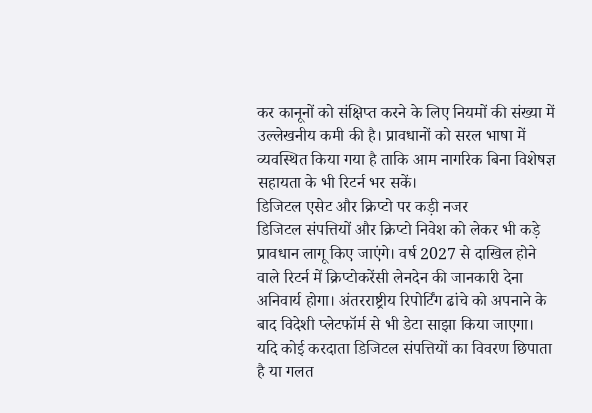कर कानूनों को संक्षिप्त करने के लिए नियमों की संख्या में उल्लेखनीय कमी की है। प्रावधानों को सरल भाषा में व्यवस्थित किया गया है ताकि आम नागरिक बिना विशेषज्ञ सहायता के भी रिटर्न भर सकें।
डिजिटल एसेट और क्रिप्टो पर कड़ी नजर
डिजिटल संपत्तियों और क्रिप्टो निवेश को लेकर भी कड़े प्रावधान लागू किए जाएंगे। वर्ष 2027 से दाखिल होने वाले रिटर्न में क्रिप्टोकरेंसी लेनदेन की जानकारी देना अनिवार्य होगा। अंतरराष्ट्रीय रिपोर्टिंग ढांचे को अपनाने के बाद विदेशी प्लेटफॉर्म से भी डेटा साझा किया जाएगा।
यदि कोई करदाता डिजिटल संपत्तियों का विवरण छिपाता है या गलत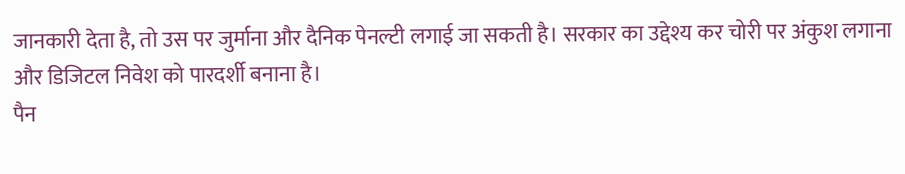जानकारी देता है, तो उस पर जुर्माना और दैनिक पेनल्टी लगाई जा सकती है। सरकार का उद्देश्य कर चोरी पर अंकुश लगाना और डिजिटल निवेश को पारदर्शी बनाना है।
पैन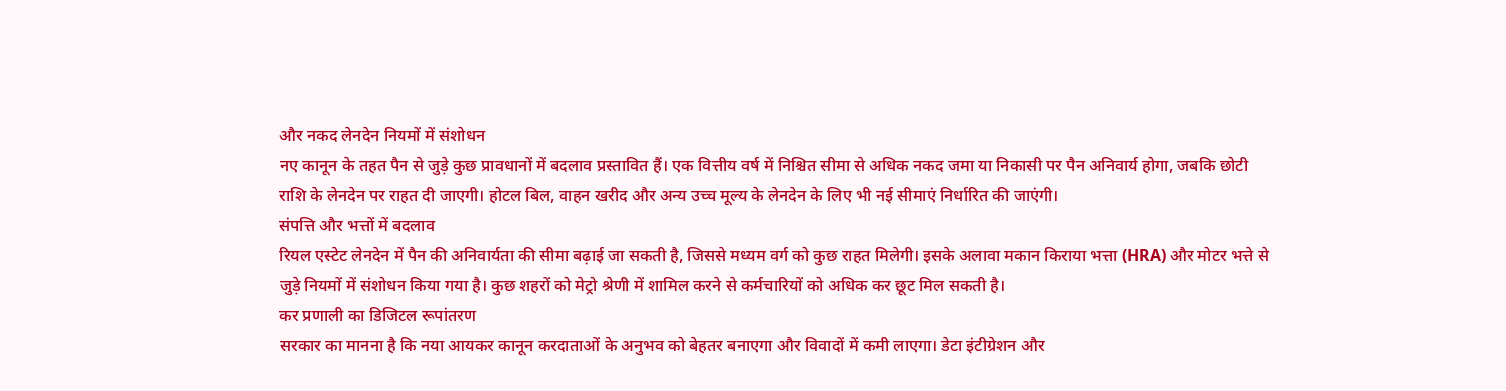और नकद लेनदेन नियमों में संशोधन
नए कानून के तहत पैन से जुड़े कुछ प्रावधानों में बदलाव प्रस्तावित हैं। एक वित्तीय वर्ष में निश्चित सीमा से अधिक नकद जमा या निकासी पर पैन अनिवार्य होगा, जबकि छोटी राशि के लेनदेन पर राहत दी जाएगी। होटल बिल, वाहन खरीद और अन्य उच्च मूल्य के लेनदेन के लिए भी नई सीमाएं निर्धारित की जाएंगी।
संपत्ति और भत्तों में बदलाव
रियल एस्टेट लेनदेन में पैन की अनिवार्यता की सीमा बढ़ाई जा सकती है, जिससे मध्यम वर्ग को कुछ राहत मिलेगी। इसके अलावा मकान किराया भत्ता (HRA) और मोटर भत्ते से जुड़े नियमों में संशोधन किया गया है। कुछ शहरों को मेट्रो श्रेणी में शामिल करने से कर्मचारियों को अधिक कर छूट मिल सकती है।
कर प्रणाली का डिजिटल रूपांतरण
सरकार का मानना है कि नया आयकर कानून करदाताओं के अनुभव को बेहतर बनाएगा और विवादों में कमी लाएगा। डेटा इंटीग्रेशन और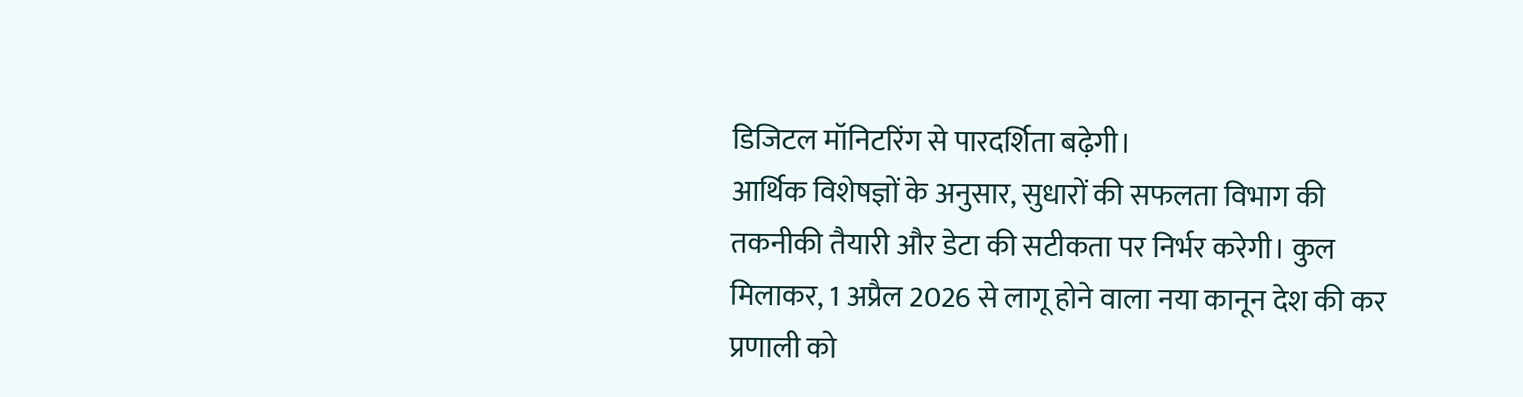डिजिटल मॉनिटरिंग से पारदर्शिता बढ़ेगी।
आर्थिक विशेषज्ञों के अनुसार, सुधारों की सफलता विभाग की तकनीकी तैयारी और डेटा की सटीकता पर निर्भर करेगी। कुल मिलाकर, 1 अप्रैल 2026 से लागू होने वाला नया कानून देश की कर प्रणाली को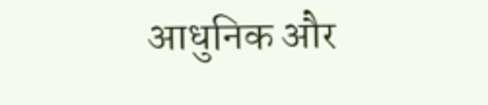आधुनिक और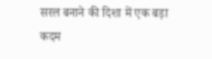सरल बनाने की दिशा में एक बड़ा कदम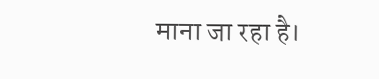माना जा रहा है।